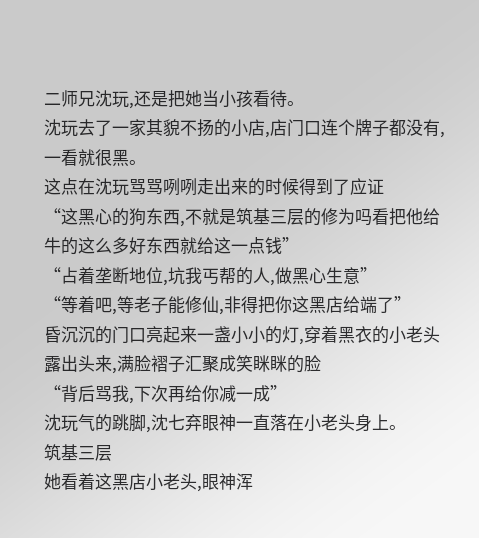二师兄沈玩,还是把她当小孩看待。
沈玩去了一家其貌不扬的小店,店门口连个牌子都没有,一看就很黑。
这点在沈玩骂骂咧咧走出来的时候得到了应证
“这黑心的狗东西,不就是筑基三层的修为吗看把他给牛的这么多好东西就给这一点钱”
“占着垄断地位,坑我丐帮的人,做黑心生意”
“等着吧,等老子能修仙,非得把你这黑店给端了”
昏沉沉的门口亮起来一盏小小的灯,穿着黑衣的小老头露出头来,满脸褶子汇聚成笑眯眯的脸
“背后骂我,下次再给你减一成”
沈玩气的跳脚,沈七弃眼神一直落在小老头身上。
筑基三层
她看着这黑店小老头,眼神浑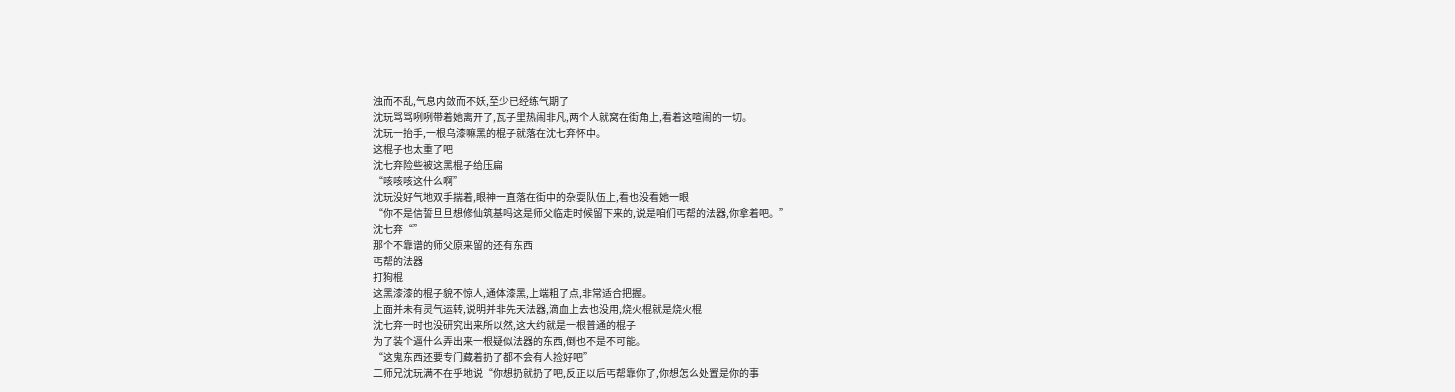浊而不乱,气息内敛而不妖,至少已经练气期了
沈玩骂骂咧咧带着她离开了,瓦子里热闹非凡,两个人就窝在街角上,看着这喧闹的一切。
沈玩一抬手,一根乌漆嘛黑的棍子就落在沈七弃怀中。
这棍子也太重了吧
沈七弃险些被这黑棍子给压扁
“咳咳咳这什么啊”
沈玩没好气地双手揣着,眼神一直落在街中的杂耍队伍上,看也没看她一眼
“你不是信誓旦旦想修仙筑基吗这是师父临走时候留下来的,说是咱们丐帮的法器,你拿着吧。”
沈七弃“”
那个不靠谱的师父原来留的还有东西
丐帮的法器
打狗棍
这黑漆漆的棍子貌不惊人,通体漆黑,上端粗了点,非常适合把握。
上面并未有灵气运转,说明并非先天法器,滴血上去也没用,烧火棍就是烧火棍
沈七弃一时也没研究出来所以然,这大约就是一根普通的棍子
为了装个逼什么弄出来一根疑似法器的东西,倒也不是不可能。
“这鬼东西还要专门藏着扔了都不会有人捡好吧”
二师兄沈玩满不在乎地说“你想扔就扔了吧,反正以后丐帮靠你了,你想怎么处置是你的事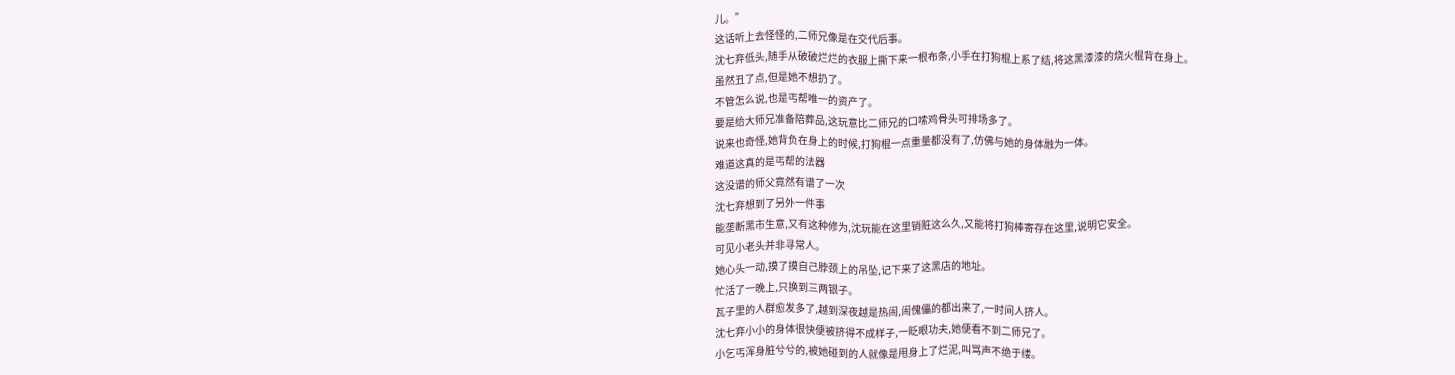儿。”
这话听上去怪怪的,二师兄像是在交代后事。
沈七弃低头,随手从破破烂烂的衣服上撕下来一根布条,小手在打狗棍上系了结,将这黑漆漆的烧火棍背在身上。
虽然丑了点,但是她不想扔了。
不管怎么说,也是丐帮唯一的资产了。
要是给大师兄准备陪葬品,这玩意比二师兄的口嗦鸡骨头可排场多了。
说来也奇怪,她背负在身上的时候,打狗棍一点重量都没有了,仿佛与她的身体融为一体。
难道这真的是丐帮的法器
这没谱的师父竟然有谱了一次
沈七弃想到了另外一件事
能垄断黑市生意,又有这种修为,沈玩能在这里销赃这么久,又能将打狗棒寄存在这里,说明它安全。
可见小老头并非寻常人。
她心头一动,摸了摸自己脖颈上的吊坠,记下来了这黑店的地址。
忙活了一晚上,只换到三两银子。
瓦子里的人群愈发多了,越到深夜越是热闹,闹傀儡的都出来了,一时间人挤人。
沈七弃小小的身体很快便被挤得不成样子,一眨眼功夫,她便看不到二师兄了。
小乞丐浑身脏兮兮的,被她碰到的人就像是甩身上了烂泥,叫骂声不绝于缕。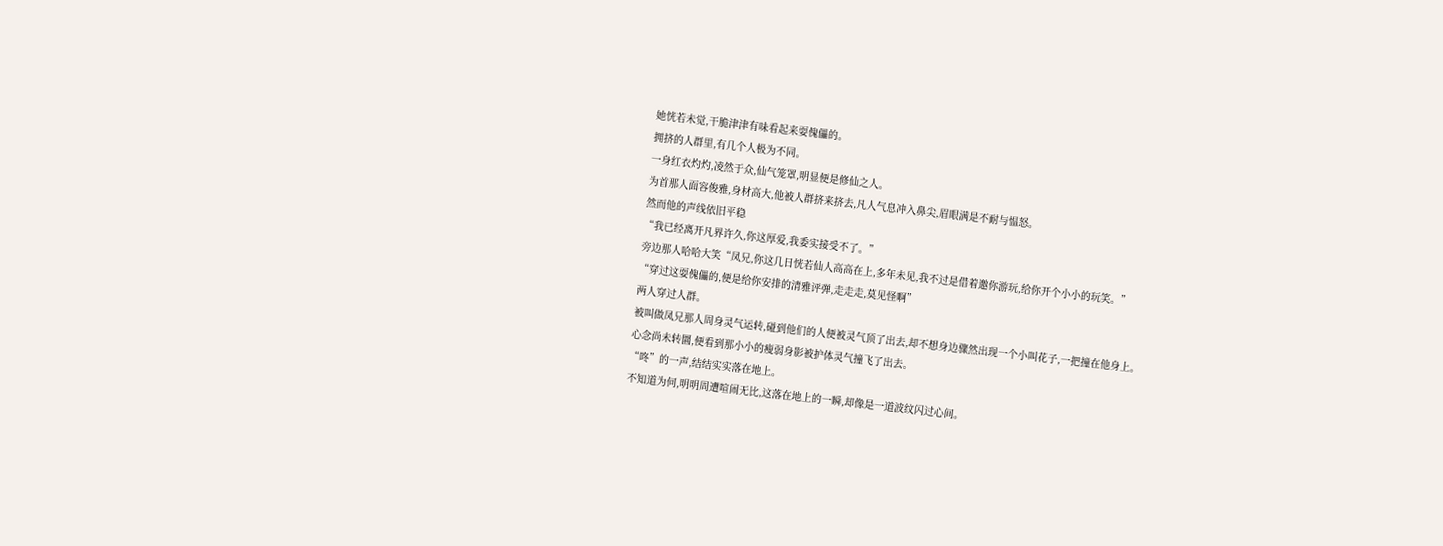她恍若未觉,干脆津津有味看起来耍傀儡的。
拥挤的人群里,有几个人极为不同。
一身红衣灼灼,凌然于众,仙气笼罩,明显便是修仙之人。
为首那人面容俊雅,身材高大,他被人群挤来挤去,凡人气息冲入鼻尖,眉眼满是不耐与愠怒。
然而他的声线依旧平稳
“我已经离开凡界许久,你这厚爱,我委实接受不了。”
旁边那人哈哈大笑“凤兄,你这几日恍若仙人高高在上,多年未见,我不过是借着邀你游玩,给你开个小小的玩笑。”
“穿过这耍傀儡的,便是给你安排的清雅评弹,走走走,莫见怪啊”
两人穿过人群。
被叫做凤兄那人周身灵气运转,碰到他们的人便被灵气顶了出去,却不想身边骤然出现一个小叫花子,一把撞在他身上。
心念尚未转圜,便看到那小小的瘦弱身影被护体灵气撞飞了出去。
“咚”的一声,结结实实落在地上。
不知道为何,明明周遭喧闹无比,这落在地上的一瞬,却像是一道波纹闪过心间。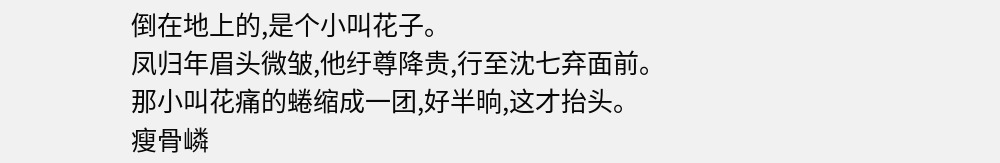倒在地上的,是个小叫花子。
凤归年眉头微皱,他纡尊降贵,行至沈七弃面前。
那小叫花痛的蜷缩成一团,好半晌,这才抬头。
瘦骨嶙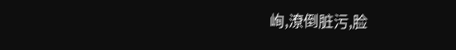峋,潦倒脏污,脸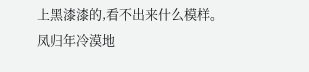上黑漆漆的,看不出来什么模样。
凤归年冷漠地